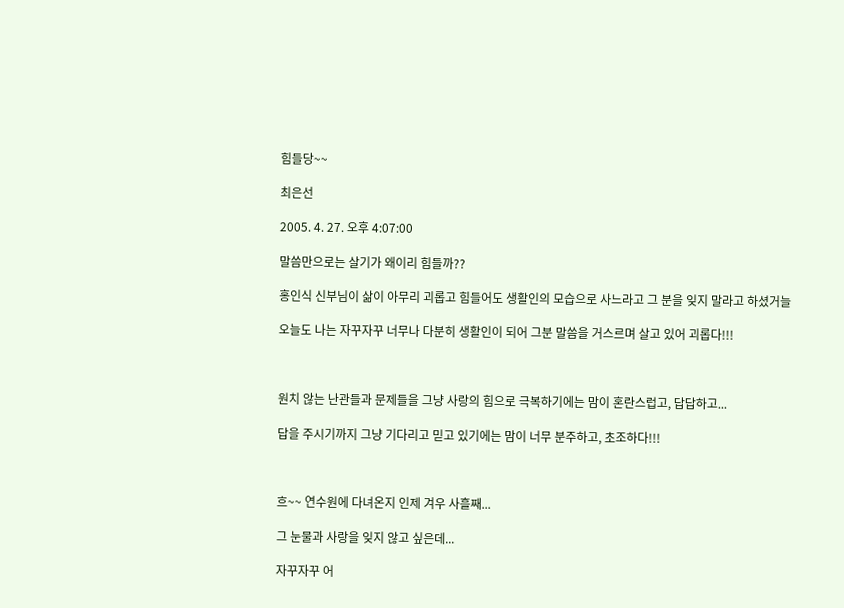힘들당~~

최은선

2005. 4. 27. 오후 4:07:00

말씀만으로는 살기가 왜이리 힘들까??

홍인식 신부님이 삶이 아무리 괴롭고 힘들어도 생활인의 모습으로 사느라고 그 분을 잊지 말라고 하셨거늘

오늘도 나는 자꾸자꾸 너무나 다분히 생활인이 되어 그분 말씀을 거스르며 살고 있어 괴롭다!!!



원치 않는 난관들과 문제들을 그냥 사랑의 힘으로 극복하기에는 맘이 혼란스럽고, 답답하고...

답을 주시기까지 그냥 기다리고 믿고 있기에는 맘이 너무 분주하고, 초조하다!!!



흐~~ 연수원에 다녀온지 인제 겨우 사흘째...

그 눈물과 사랑을 잊지 않고 싶은데...

자꾸자꾸 어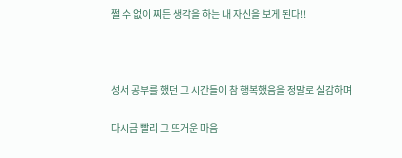쩔 수 없이 찌든 생각을 하는 내 자신을 보게 된다!!



성서 공부를 했던 그 시간들이 참 행복했음을 정말로 실감하며

다시금 빨리 그 뜨거운 마음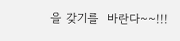을 갖기를  바란다~~!!!